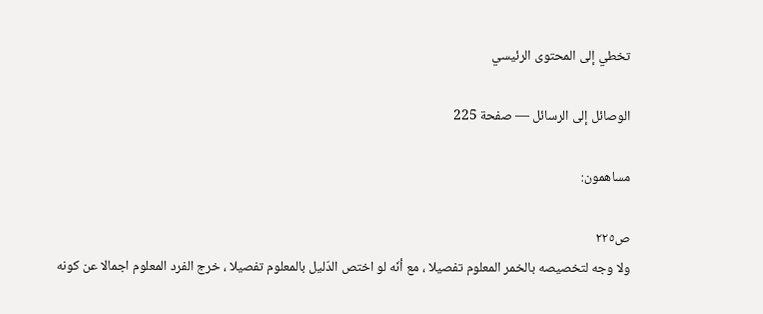تخطي إلى المحتوى الرئيسي

الوصائل إلى الرسائل — صفحة 225

مساهمون:

ص٢٢٥
ولا وجه لتخصيصه بالخمر المعلوم تفصيلا ، مع أنّه لو اختص الدّليل بالمعلوم تفصيلا ، خرج الفرد المعلوم اجمالا عن كونه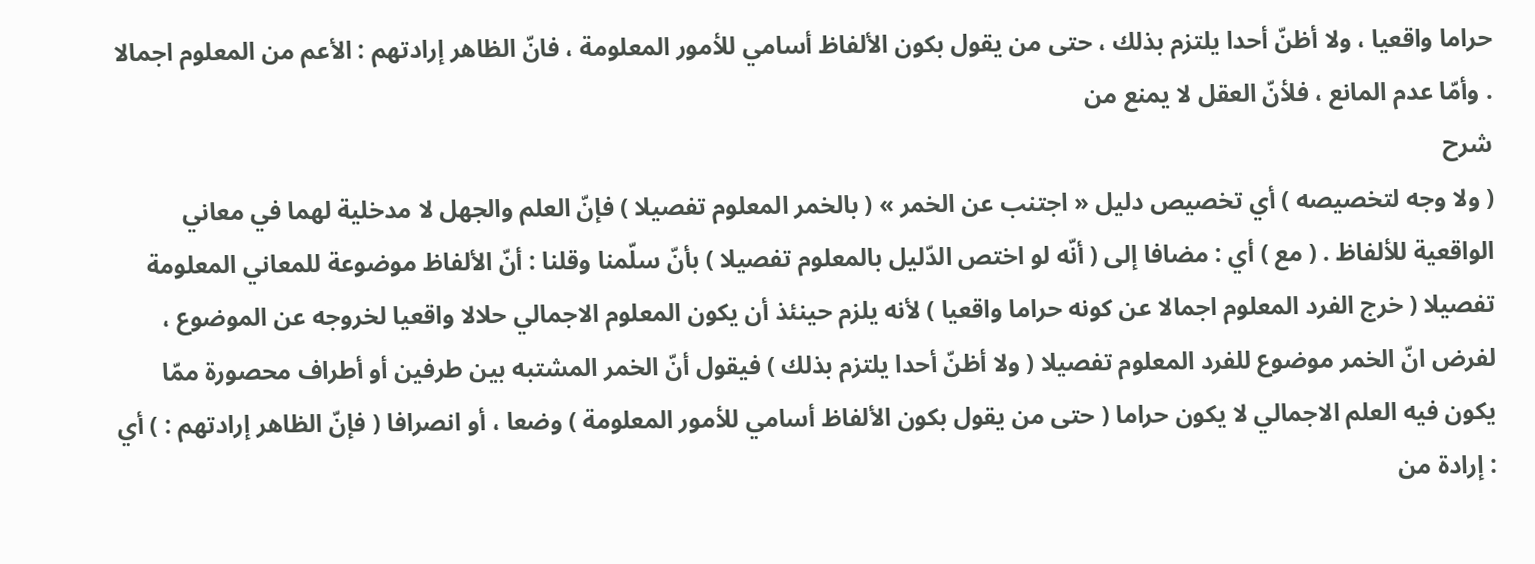حراما واقعيا ، ولا أظنّ أحدا يلتزم بذلك ، حتى من يقول بكون الألفاظ أسامي للأمور المعلومة ، فانّ الظاهر إرادتهم : الأعم من المعلوم اجمالا . وأمّا عدم المانع ، فلأنّ العقل لا يمنع من
شرح
( ولا وجه لتخصيصه ) أي تخصيص دليل « اجتنب عن الخمر » ( بالخمر المعلوم تفصيلا ) فإنّ العلم والجهل لا مدخلية لهما في معاني الواقعية للألفاظ . ( مع ) أي : مضافا إلى ( أنّه لو اختص الدّليل بالمعلوم تفصيلا ) بأنّ سلّمنا وقلنا : أنّ الألفاظ موضوعة للمعاني المعلومة تفصيلا ( خرج الفرد المعلوم اجمالا عن كونه حراما واقعيا ) لأنه يلزم حينئذ أن يكون المعلوم الاجمالي حلالا واقعيا لخروجه عن الموضوع ، لفرض انّ الخمر موضوع للفرد المعلوم تفصيلا ( ولا أظنّ أحدا يلتزم بذلك ) فيقول أنّ الخمر المشتبه بين طرفين أو أطراف محصورة ممّا يكون فيه العلم الاجمالي لا يكون حراما ( حتى من يقول بكون الألفاظ أسامي للأمور المعلومة ) وضعا ، أو انصرافا ( فإنّ الظاهر إرادتهم : ) أي : إرادة من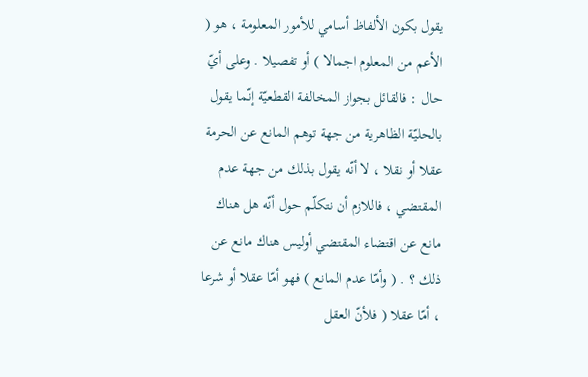يقول بكون الألفاظ أسامي للأمور المعلومة ، هو ( الأعم من المعلوم اجمالا ) أو تفصيلا . وعلى أيّ حال : فالقائل بجواز المخالفة القطعيّة إنّما يقول بالحليّة الظاهرية من جهة توهم المانع عن الحرمة عقلا أو نقلا ، لا أنّه يقول بذلك من جهة عدم المقتضي ، فاللازم أن نتكلّم حول أنّه هل هناك مانع عن اقتضاء المقتضي أوليس هناك مانع عن ذلك ؟ . ( وأمّا عدم المانع ) فهو أمّا عقلا أو شرعا ، أمّا عقلا ( فلأنّ العقل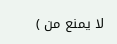لا يمنع من )